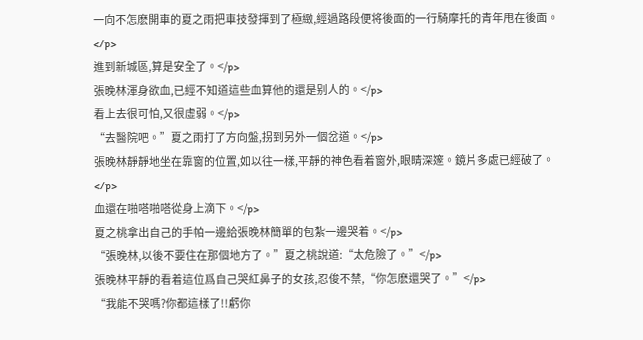一向不怎麽開車的夏之雨把車技發揮到了極緻,經過路段便将後面的一行騎摩托的青年甩在後面。</p>
進到新城區,算是安全了。</p>
張晚林渾身欲血,已經不知道這些血算他的還是别人的。</p>
看上去很可怕,又很虛弱。</p>
“去醫院吧。”夏之雨打了方向盤,拐到另外一個岔道。</p>
張晚林靜靜地坐在靠窗的位置,如以往一樣,平靜的神色看着窗外,眼睛深邃。鏡片多處已經破了。</p>
血還在啪嗒啪嗒從身上滴下。</p>
夏之桃拿出自己的手帕一邊給張晚林簡單的包紮一邊哭着。</p>
“張晚林,以後不要住在那個地方了。”夏之桃說道:“太危險了。”</p>
張晚林平靜的看着這位爲自己哭紅鼻子的女孩,忍俊不禁,“你怎麽還哭了。”</p>
“我能不哭嗎?你都這樣了!!虧你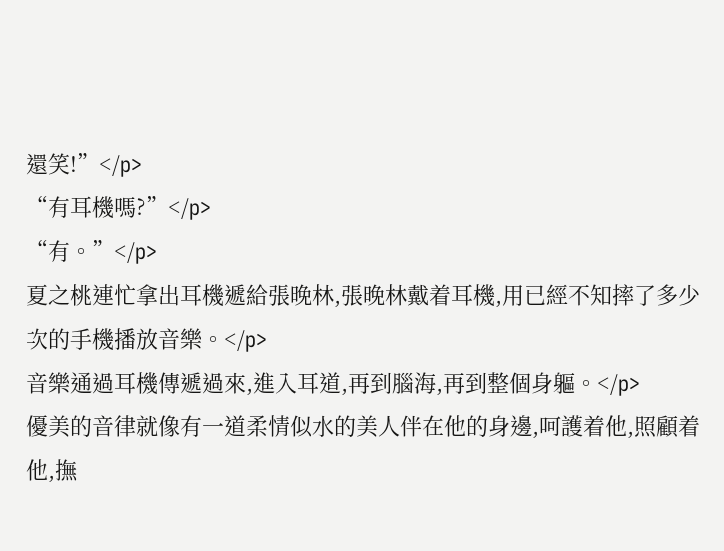還笑!”</p>
“有耳機嗎?”</p>
“有。”</p>
夏之桃連忙拿出耳機遞給張晚林,張晚林戴着耳機,用已經不知摔了多少次的手機播放音樂。</p>
音樂通過耳機傳遞過來,進入耳道,再到腦海,再到整個身軀。</p>
優美的音律就像有一道柔情似水的美人伴在他的身邊,呵護着他,照顧着他,撫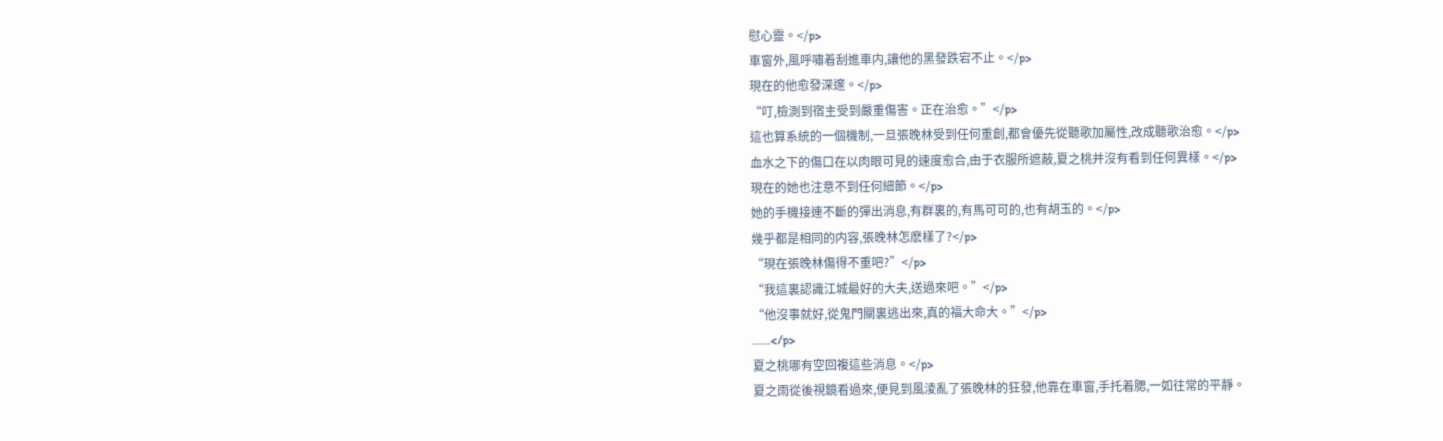慰心靈。</p>
車窗外,風呼嘯着刮進車内,讓他的黑發跌宕不止。</p>
現在的他愈發深邃。</p>
“叮,檢測到宿主受到嚴重傷害。正在治愈。”</p>
這也算系統的一個機制,一旦張晚林受到任何重創,都會優先從聽歌加屬性,改成聽歌治愈。</p>
血水之下的傷口在以肉眼可見的速度愈合,由于衣服所遮蔽,夏之桃并沒有看到任何異樣。</p>
現在的她也注意不到任何細節。</p>
她的手機接連不斷的彈出消息,有群裏的,有馬可可的,也有胡玉的。</p>
幾乎都是相同的内容,張晚林怎麽樣了?</p>
“現在張晚林傷得不重吧?”</p>
“我這裏認識江城最好的大夫,送過來吧。”</p>
“他沒事就好,從鬼門關裏逃出來,真的福大命大。”</p>
......</p>
夏之桃哪有空回複這些消息。</p>
夏之雨從後視鏡看過來,便見到風淩亂了張晚林的狂發,他靠在車窗,手托着腮,一如往常的平靜。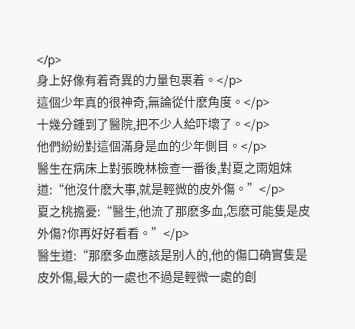</p>
身上好像有着奇異的力量包裹着。</p>
這個少年真的很神奇,無論從什麽角度。</p>
十幾分鍾到了醫院,把不少人給吓壞了。</p>
他們紛紛對這個滿身是血的少年側目。</p>
醫生在病床上對張晚林檢查一番後,對夏之雨姐妹道:“他沒什麽大事,就是輕微的皮外傷。”</p>
夏之桃擔憂:“醫生,他流了那麽多血,怎麽可能隻是皮外傷?你再好好看看。”</p>
醫生道:“那麽多血應該是别人的,他的傷口确實隻是皮外傷,最大的一處也不過是輕微一處的創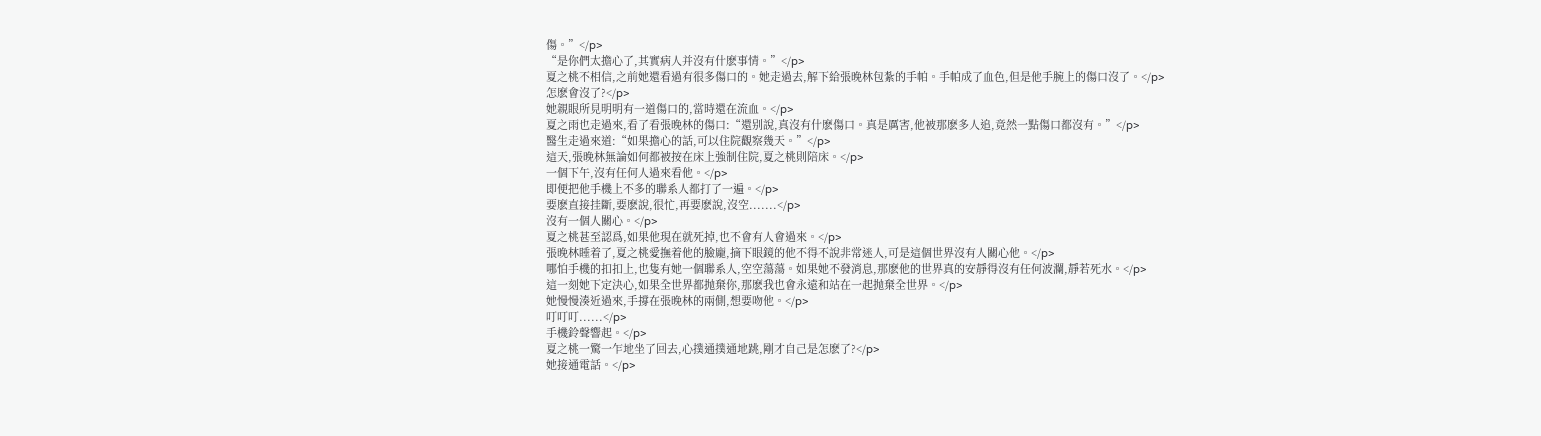傷。”</p>
“是你們太擔心了,其實病人并沒有什麽事情。”</p>
夏之桃不相信,之前她還看過有很多傷口的。她走過去,解下給張晚林包紮的手帕。手帕成了血色,但是他手腕上的傷口沒了。</p>
怎麽會沒了?</p>
她親眼所見明明有一道傷口的,當時還在流血。</p>
夏之雨也走過來,看了看張晚林的傷口:“還别說,真沒有什麽傷口。真是厲害,他被那麽多人追,竟然一點傷口都沒有。”</p>
醫生走過來道:“如果擔心的話,可以住院觀察幾天。”</p>
這天,張晚林無論如何都被按在床上強制住院,夏之桃則陪床。</p>
一個下午,沒有任何人過來看他。</p>
即便把他手機上不多的聯系人都打了一遍。</p>
要麽直接挂斷,要麽說,很忙,再要麽說,沒空.......</p>
沒有一個人關心。</p>
夏之桃甚至認爲,如果他現在就死掉,也不會有人會過來。</p>
張晚林睡着了,夏之桃愛撫着他的臉龐,摘下眼鏡的他不得不說非常迷人,可是這個世界沒有人關心他。</p>
哪怕手機的扣扣上,也隻有她一個聯系人,空空蕩蕩。如果她不發消息,那麽他的世界真的安靜得沒有任何波瀾,靜若死水。</p>
這一刻她下定決心,如果全世界都抛棄你,那麽我也會永遠和站在一起抛棄全世界。</p>
她慢慢湊近過來,手撐在張晚林的兩側,想要吻他。</p>
叮叮叮......</p>
手機鈴聲響起。</p>
夏之桃一驚一乍地坐了回去,心撲通撲通地跳,剛才自己是怎麽了?</p>
她接通電話。</p>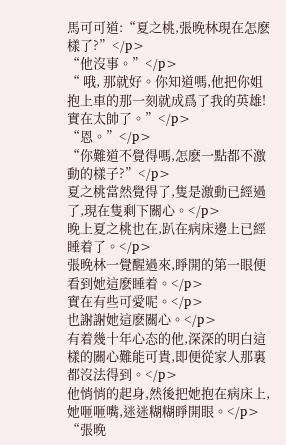馬可可道:“夏之桃,張晚林現在怎麽樣了?”</p>
“他沒事。”</p>
“ 哦, 那就好。你知道嗎,他把你姐抱上車的那一刻就成爲了我的英雄!實在太帥了。”</p>
“恩。”</p>
“你難道不覺得嗎,怎麽一點都不激動的樣子?”</p>
夏之桃當然覺得了,隻是激動已經過了,現在隻剩下關心。</p>
晚上夏之桃也在,趴在病床邊上已經睡着了。</p>
張晚林一覺醒過來,睜開的第一眼便看到她這麽睡着。</p>
實在有些可愛呢。</p>
也謝謝她這麽關心。</p>
有着幾十年心态的他,深深的明白這樣的關心難能可貴,即便從家人那裏都沒法得到。</p>
他悄悄的起身,然後把她抱在病床上,她咂咂嘴,迷迷糊糊睜開眼。</p>
“張晚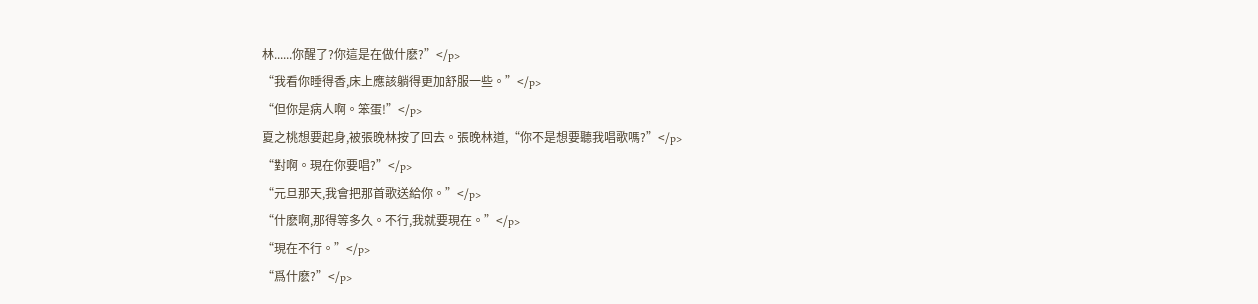林......你醒了?你這是在做什麽?”</p>
“我看你睡得香,床上應該躺得更加舒服一些。”</p>
“但你是病人啊。笨蛋!”</p>
夏之桃想要起身,被張晚林按了回去。張晚林道,“你不是想要聽我唱歌嗎?”</p>
“對啊。現在你要唱?”</p>
“元旦那天,我會把那首歌送給你。”</p>
“什麽啊,那得等多久。不行,我就要現在。”</p>
“現在不行。”</p>
“爲什麽?”</p>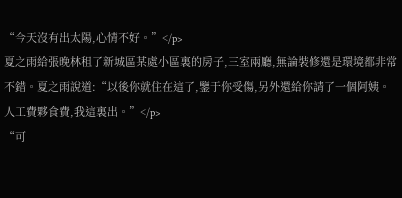“今天沒有出太陽,心情不好。”</p>
夏之雨給張晚林租了新城區某處小區裏的房子,三室兩廳,無論裝修還是環境都非常不錯。夏之雨說道:“以後你就住在這了,鑒于你受傷,另外還給你請了一個阿姨。人工費夥食費,我這裏出。”</p>
“可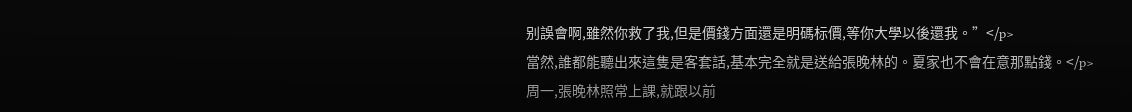别誤會啊,雖然你救了我,但是價錢方面還是明碼标價,等你大學以後還我。”</p>
當然,誰都能聽出來這隻是客套話,基本完全就是送給張晚林的。夏家也不會在意那點錢。</p>
周一,張晚林照常上課,就跟以前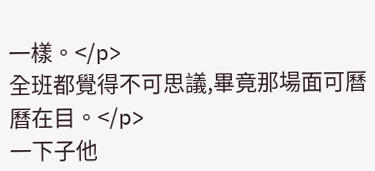一樣。</p>
全班都覺得不可思議,畢竟那場面可曆曆在目。</p>
一下子他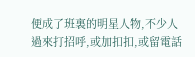便成了班裏的明星人物,不少人過來打招呼,或加扣扣,或留電話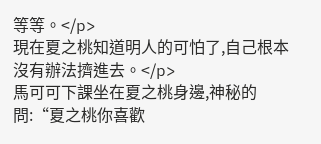等等。</p>
現在夏之桃知道明人的可怕了,自己根本沒有辦法擠進去。</p>
馬可可下課坐在夏之桃身邊,神秘的問:“夏之桃你喜歡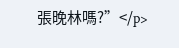張晚林嗎?”</p>